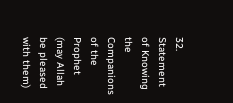32.
Statement of Knowing the Companions of the Prophet (may Allah be pleased with them)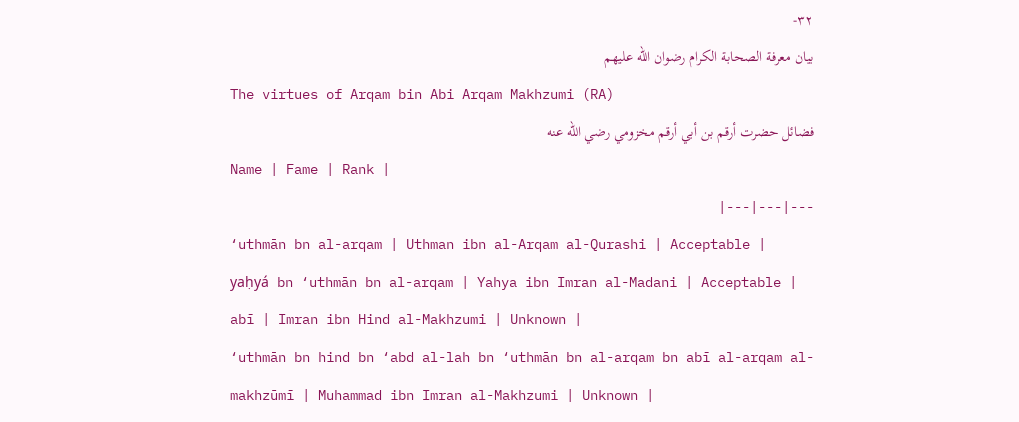٣٢-
بیان معرفة الصحابة الكرام رضوان الله علیهم
The virtues of Arqam bin Abi Arqam Makhzumi (RA)
فضائل حضرت أرقم بن أبي أرقم مخزومي رضي الله عنه
Name | Fame | Rank |
---|---|---|
‘uthmān bn al-arqam | Uthman ibn al-Arqam al-Qurashi | Acceptable |
yaḥyá bn ‘uthmān bn al-arqam | Yahya ibn Imran al-Madani | Acceptable |
abī | Imran ibn Hind al-Makhzumi | Unknown |
‘uthmān bn hind bn ‘abd al-lah bn ‘uthmān bn al-arqam bn abī al-arqam al-makhzūmī | Muhammad ibn Imran al-Makhzumi | Unknown |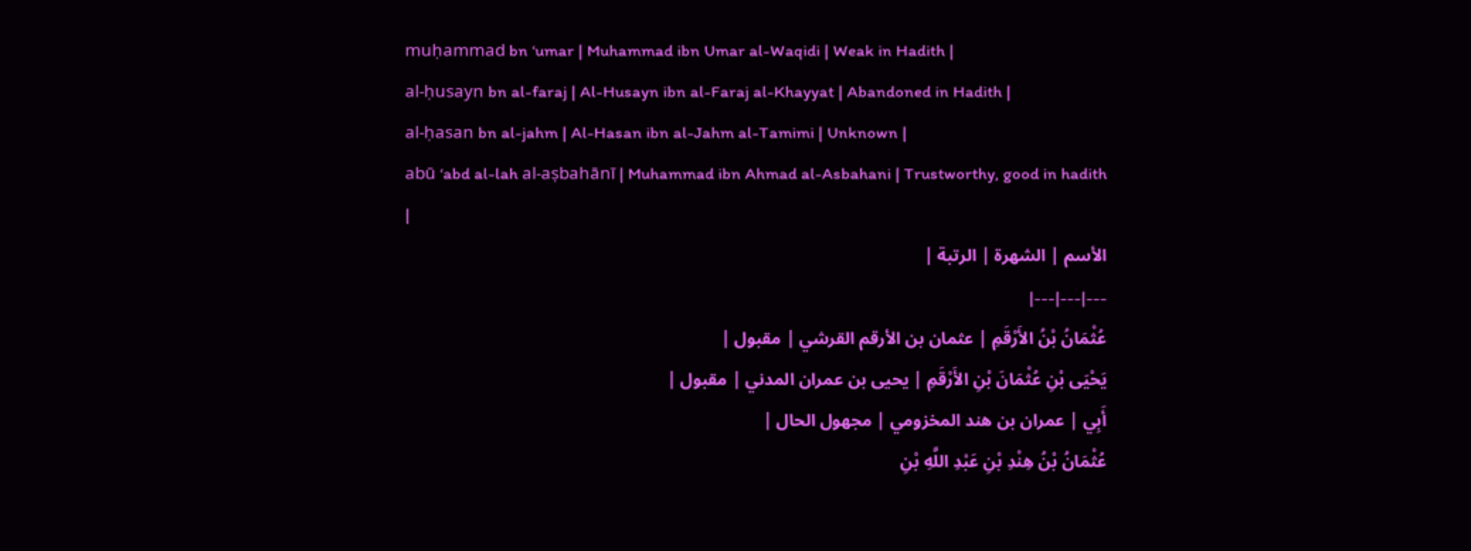muḥammad bn ‘umar | Muhammad ibn Umar al-Waqidi | Weak in Hadith |
al-ḥusayn bn al-faraj | Al-Husayn ibn al-Faraj al-Khayyat | Abandoned in Hadith |
al-ḥasan bn al-jahm | Al-Hasan ibn al-Jahm al-Tamimi | Unknown |
abū ‘abd al-lah al-aṣbahānī | Muhammad ibn Ahmad al-Asbahani | Trustworthy, good in hadith |
الأسم | الشهرة | الرتبة |
---|---|---|
عُثْمَانُ بْنُ الأَرْقَمِ | عثمان بن الأرقم القرشي | مقبول |
يَحْيَى بْنِ عُثْمَانَ بْنِ الأَرْقَمِ | يحيى بن عمران المدني | مقبول |
أَبِي | عمران بن هند المخزومي | مجهول الحال |
عُثْمَانُ بْنُ هِنْدِ بْنِ عَبْدِ اللَّهِ بْنِ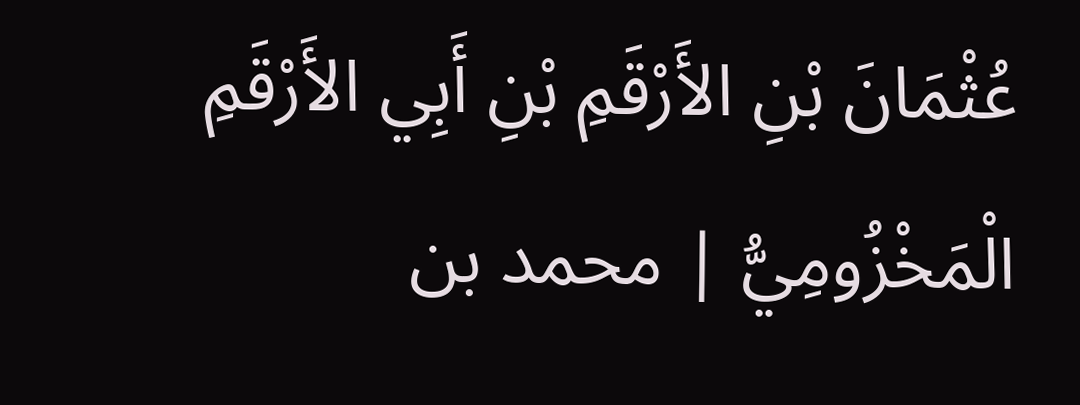عُثْمَانَ بْنِ الأَرْقَمِ بْنِ أَبِي الأَرْقَمِ الْمَخْزُومِيُّ | محمد بن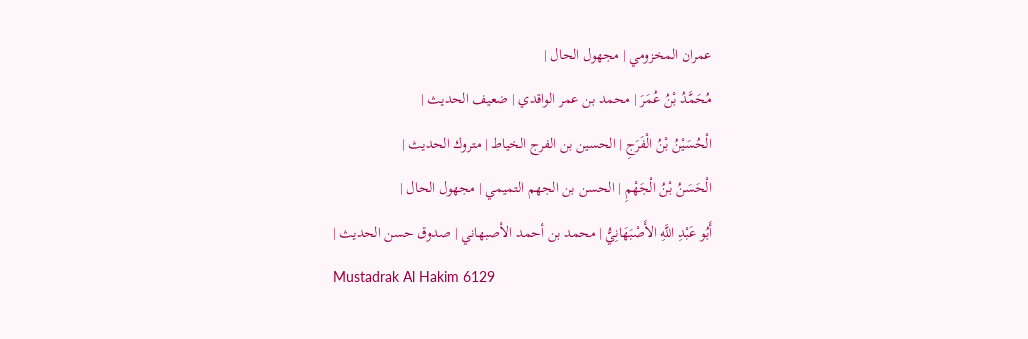عمران المخزومي | مجهول الحال |
مُحَمَّدُ بْنُ عُمَرَ | محمد بن عمر الواقدي | ضعيف الحديث |
الْحُسَيْنُ بْنُ الْفَرَجِ | الحسين بن الفرج الخياط | متروك الحديث |
الْحَسَنُ بْنُ الْجَهْمِ | الحسن بن الجهم التميمي | مجهول الحال |
أَبُو عَبْدِ اللَّهِ الأَصْبَهَانِيُّ | محمد بن أحمد الأصبهاني | صدوق حسن الحديث |
Mustadrak Al Hakim 6129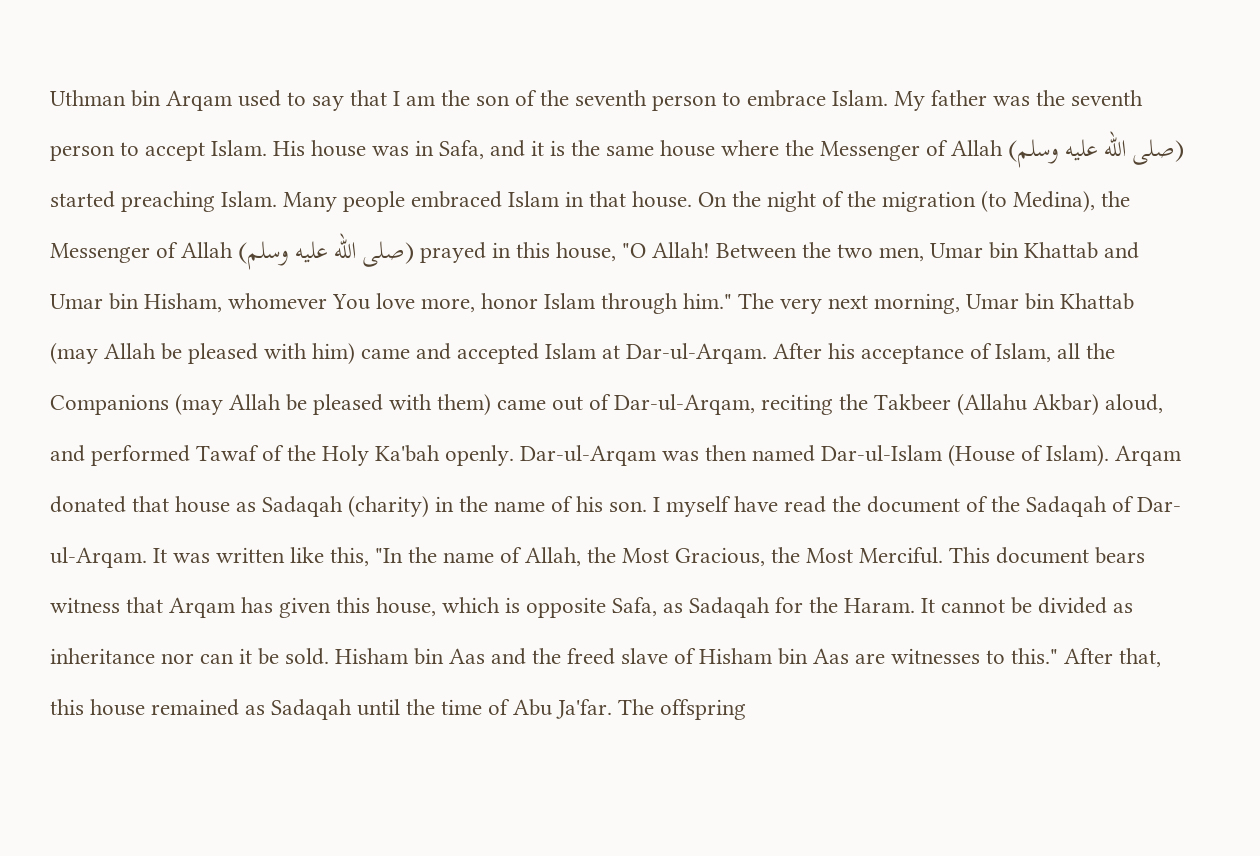Uthman bin Arqam used to say that I am the son of the seventh person to embrace Islam. My father was the seventh person to accept Islam. His house was in Safa, and it is the same house where the Messenger of Allah (صلى الله عليه وسلم) started preaching Islam. Many people embraced Islam in that house. On the night of the migration (to Medina), the Messenger of Allah (صلى الله عليه وسلم) prayed in this house, "O Allah! Between the two men, Umar bin Khattab and Umar bin Hisham, whomever You love more, honor Islam through him." The very next morning, Umar bin Khattab (may Allah be pleased with him) came and accepted Islam at Dar-ul-Arqam. After his acceptance of Islam, all the Companions (may Allah be pleased with them) came out of Dar-ul-Arqam, reciting the Takbeer (Allahu Akbar) aloud, and performed Tawaf of the Holy Ka'bah openly. Dar-ul-Arqam was then named Dar-ul-Islam (House of Islam). Arqam donated that house as Sadaqah (charity) in the name of his son. I myself have read the document of the Sadaqah of Dar-ul-Arqam. It was written like this, "In the name of Allah, the Most Gracious, the Most Merciful. This document bears witness that Arqam has given this house, which is opposite Safa, as Sadaqah for the Haram. It cannot be divided as inheritance nor can it be sold. Hisham bin Aas and the freed slave of Hisham bin Aas are witnesses to this." After that, this house remained as Sadaqah until the time of Abu Ja'far. The offspring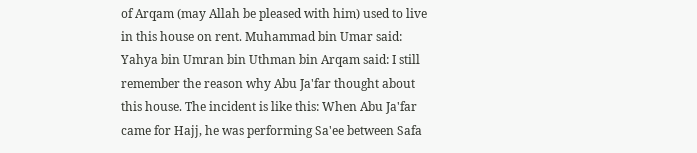of Arqam (may Allah be pleased with him) used to live in this house on rent. Muhammad bin Umar said: Yahya bin Umran bin Uthman bin Arqam said: I still remember the reason why Abu Ja'far thought about this house. The incident is like this: When Abu Ja'far came for Hajj, he was performing Sa'ee between Safa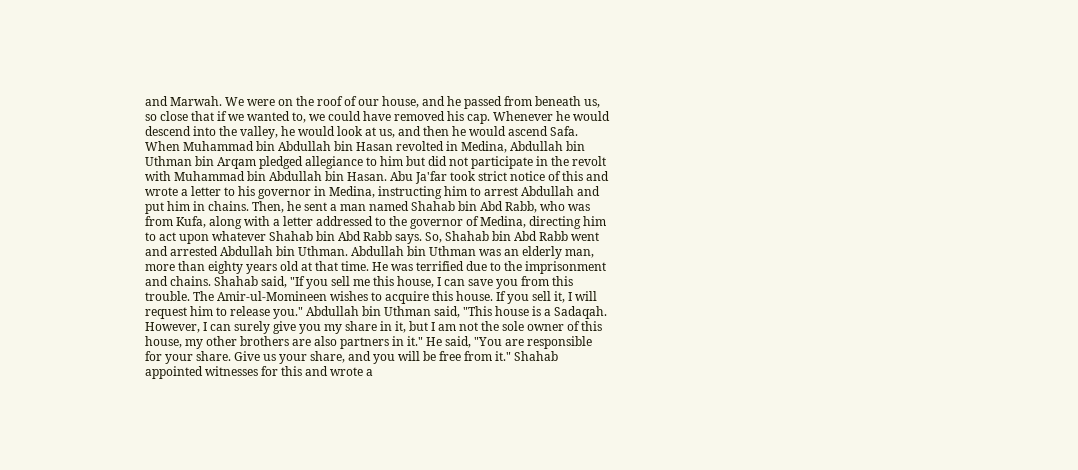and Marwah. We were on the roof of our house, and he passed from beneath us, so close that if we wanted to, we could have removed his cap. Whenever he would descend into the valley, he would look at us, and then he would ascend Safa. When Muhammad bin Abdullah bin Hasan revolted in Medina, Abdullah bin Uthman bin Arqam pledged allegiance to him but did not participate in the revolt with Muhammad bin Abdullah bin Hasan. Abu Ja'far took strict notice of this and wrote a letter to his governor in Medina, instructing him to arrest Abdullah and put him in chains. Then, he sent a man named Shahab bin Abd Rabb, who was from Kufa, along with a letter addressed to the governor of Medina, directing him to act upon whatever Shahab bin Abd Rabb says. So, Shahab bin Abd Rabb went and arrested Abdullah bin Uthman. Abdullah bin Uthman was an elderly man, more than eighty years old at that time. He was terrified due to the imprisonment and chains. Shahab said, "If you sell me this house, I can save you from this trouble. The Amir-ul-Momineen wishes to acquire this house. If you sell it, I will request him to release you." Abdullah bin Uthman said, "This house is a Sadaqah. However, I can surely give you my share in it, but I am not the sole owner of this house, my other brothers are also partners in it." He said, "You are responsible for your share. Give us your share, and you will be free from it." Shahab appointed witnesses for this and wrote a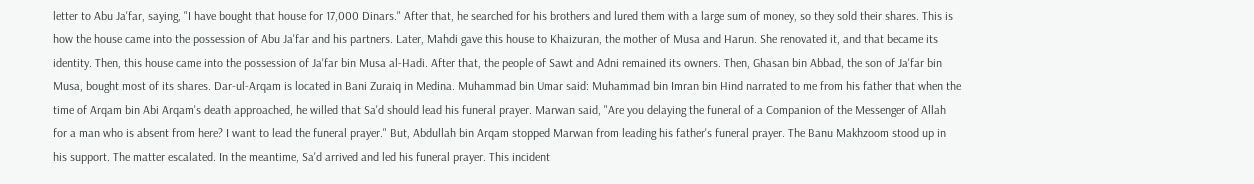letter to Abu Ja'far, saying, "I have bought that house for 17,000 Dinars." After that, he searched for his brothers and lured them with a large sum of money, so they sold their shares. This is how the house came into the possession of Abu Ja'far and his partners. Later, Mahdi gave this house to Khaizuran, the mother of Musa and Harun. She renovated it, and that became its identity. Then, this house came into the possession of Ja'far bin Musa al-Hadi. After that, the people of Sawt and Adni remained its owners. Then, Ghasan bin Abbad, the son of Ja'far bin Musa, bought most of its shares. Dar-ul-Arqam is located in Bani Zuraiq in Medina. Muhammad bin Umar said: Muhammad bin Imran bin Hind narrated to me from his father that when the time of Arqam bin Abi Arqam's death approached, he willed that Sa'd should lead his funeral prayer. Marwan said, "Are you delaying the funeral of a Companion of the Messenger of Allah for a man who is absent from here? I want to lead the funeral prayer." But, Abdullah bin Arqam stopped Marwan from leading his father's funeral prayer. The Banu Makhzoom stood up in his support. The matter escalated. In the meantime, Sa'd arrived and led his funeral prayer. This incident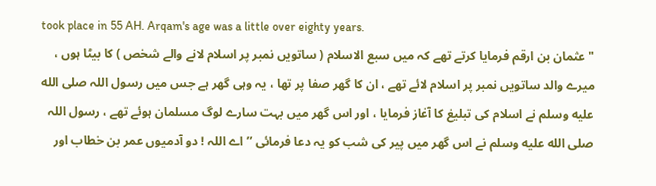took place in 55 AH. Arqam's age was a little over eighty years.
" عثمان بن ارقم فرمایا کرتے تھے کہ میں سبع الاسلام ( ساتویں نمبر پر اسلام لانے والے شخص ) کا بیٹا ہوں ، میرے والد ساتویں نمبر پر اسلام لائے تھے ، ان کا گھر صفا پر تھا ، یہ وہی گھر ہے جس میں رسول اللہ صلى الله عليه وسلم نے اسلام کی تبلیغ کا آغاز فرمایا ، اور اس گھر میں بہت سارے لوگ مسلمان ہوئے تھے ، رسول اللہ صلى الله عليه وسلم نے اس گھر میں پیر کی شب کو یہ دعا فرمائی ’’ اے اللہ ! دو آدمیوں عمر بن خطاب اور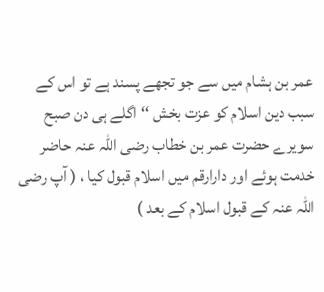عمر بن ہشام میں سے جو تجھے پسند ہے تو اس کے سبب دین اسلام کو عزت بخش ‘‘ اگلے ہی دن صبح سویرے حضرت عمر بن خطاب رضی اللہ عنہ حاضر خدمت ہوئے اور دارارقم میں اسلام قبول کیا ، ( آپ رضی اللہ عنہ کے قبول اسلام کے بعد )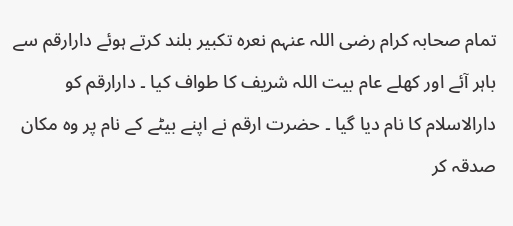تمام صحابہ کرام رضی اللہ عنہم نعرہ تکبیر بلند کرتے ہوئے دارارقم سے باہر آئے اور کھلے عام بیت اللہ شریف کا طواف کیا ۔ دارارقم کو دارالاسلام کا نام دیا گیا ۔ حضرت ارقم نے اپنے بیٹے کے نام پر وہ مکان صدقہ کر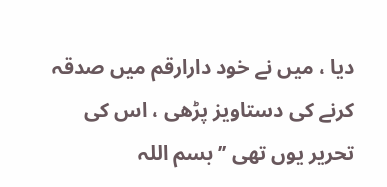دیا ، میں نے خود دارارقم میں صدقہ کرنے کی دستاویز پڑھی ، اس کی تحریر یوں تھی ’’ بسم اللہ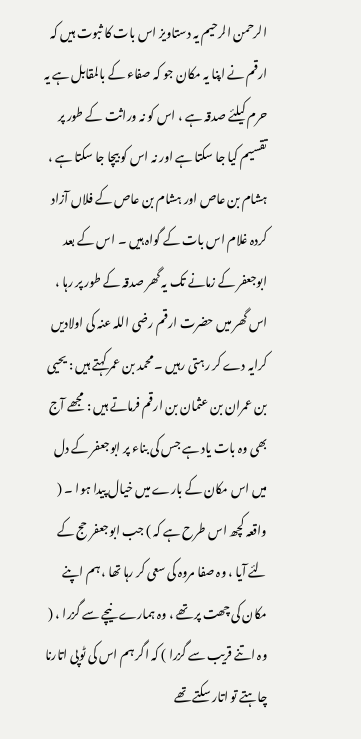الرحمن الرحیم یہ دستاویز اس بات کا ثبوت ہیں کہ ارقم نے اپنا یہ مکان جو کہ صفاء کے بالمقابل ہے یہ حرم کیلئے صدقہ ہے ، اس کو نہ وراثت کے طور پر تقسیم کیا جا سکتا ہے اور نہ اس کو بیچا جا سکتا ہے ، ہشام بن عاص اور ہشام بن عاص کے فلاں آزاد کردہ غلام اس بات کے گواہ ہیں ۔ اس کے بعد ابوجعفر کے زمانے تک یہ گھر صدقہ کے طور پر رہا ، اس گھر میں حضرت ارقم رضی اللہ عنہ کی اولادیں کرایہ دے کر رہتی رہیں ۔ محمد بن عمر کہتے ہیں : یحیی بن عمران بن عثمان بن ارقم فرماتے ہیں : مجھے آج بھی وہ بات یاد ہے جس کی بناء پر ابوجعفر کے دل میں اس مکان کے بارے میں خیال پیدا ہوا ۔ ( واقعہ کچھ اس طرح ہے کہ ) جب ابوجعفر حج کے لئے آیا ، وہ صفا مروہ کی سعی کر رہا تھا ، ہم اپنے مکان کی چھت پر تھے ، وہ ہمارے نیچے سے گزرا ، ( وہ اتنے قریب سے گزرا ) کہ اگر ہم اس کی ٹوپی اتارنا چاہتے تو اتار سکتے تھے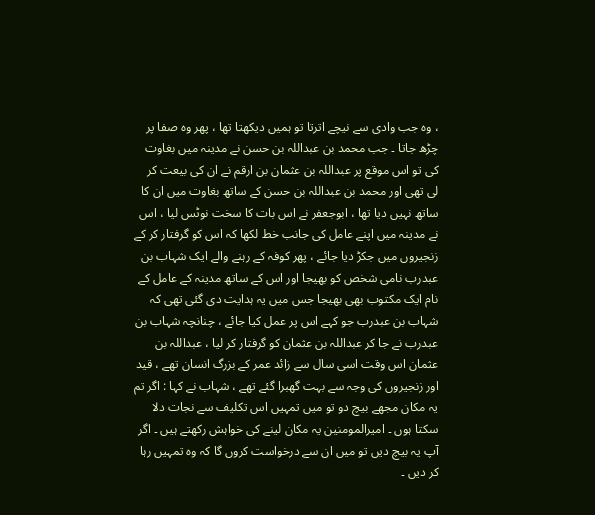، وہ جب وادی سے نیچے اترتا تو ہمیں دیکھتا تھا ، پھر وہ صفا پر چڑھ جاتا ۔ جب محمد بن عبداللہ بن حسن نے مدینہ میں بغاوت کی تو اس موقع پر عبداللہ بن عثمان بن ارقم نے ان کی بیعت کر لی تھی اور محمد بن عبداللہ بن حسن کے ساتھ بغاوت میں ان کا ساتھ نہیں دیا تھا ، ابوجعفر نے اس بات کا سخت نوٹس لیا ، اس نے مدینہ میں اپنے عامل کی جانب خط لکھا کہ اس کو گرفتار کر کے زنجیروں میں جکڑ دیا جائے ، پھر کوفہ کے رہنے والے ایک شہاب بن عبدرب نامی شخص کو بھیجا اور اس کے ساتھ مدینہ کے عامل کے نام ایک مکتوب بھی بھیجا جس میں یہ ہدایت دی گئی تھی کہ شہاب بن عبدرب جو کہے اس پر عمل کیا جائے ، چنانچہ شہاب بن عبدرب نے جا کر عبداللہ بن عثمان کو گرفتار کر لیا ، عبداللہ بن عثمان اس وقت اسی سال سے زائد عمر کے بزرگ انسان تھے ، قید اور زنجیروں کی وجہ سے بہت گھبرا گئے تھے ، شہاب نے کہا : اگر تم یہ مکان مجھے بیچ دو تو میں تمہیں اس تکلیف سے نجات دلا سکتا ہوں ۔ امیرالمومنین یہ مکان لینے کی خواہش رکھتے ہیں ۔ اگر آپ یہ بیچ دیں تو میں ان سے درخواست کروں گا کہ وہ تمہیں رہا کر دیں ۔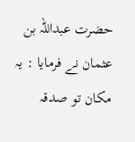حضرت عبداللہ بن عثمان نے فرمایا : یہ مکان تو صدقہ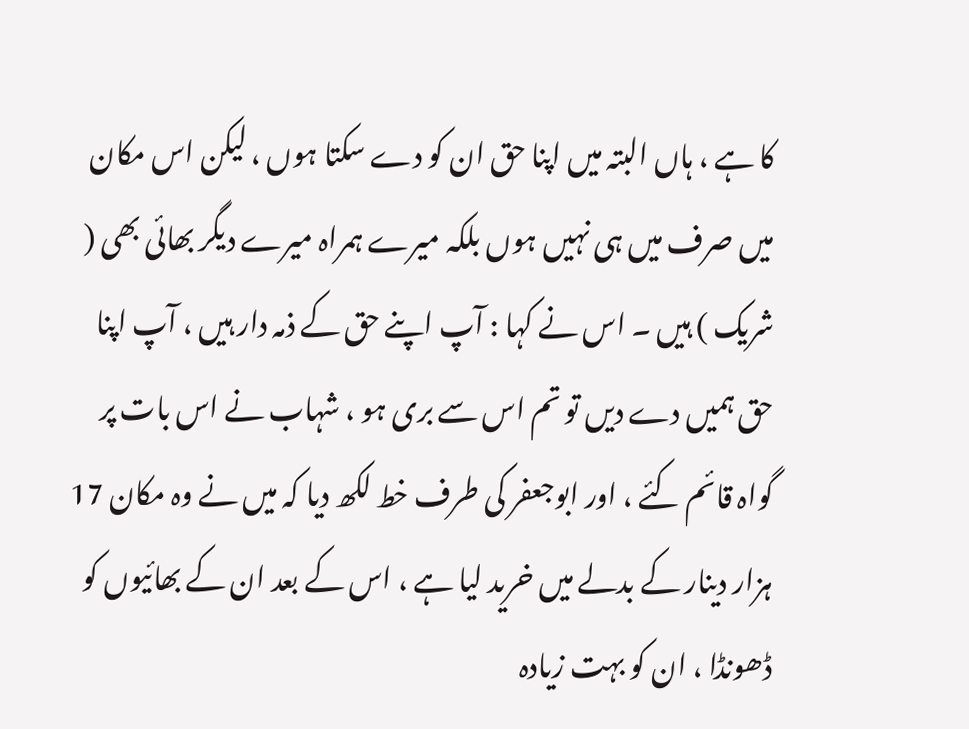کا ہے ، ہاں البتہ میں اپنا حق ان کو دے سکتا ہوں ، لیکن اس مکان میں صرف میں ہی نہیں ہوں بلکہ میرے ہمراہ میرے دیگر بھائی بھی ( شریک ) ہیں ۔ اس نے کہا : آپ اپنے حق کے ذمہ دار ہیں ، آپ اپنا حق ہمیں دے دیں تو تم اس سے بری ہو ، شہاب نے اس بات پر گواہ قائم کئے ، اور ابوجعفر کی طرف خط لکھ دیا کہ میں نے وہ مکان 17 ہزار دینار کے بدلے میں خرید لیا ہے ، اس کے بعد ان کے بھائیوں کو ڈھونڈا ، ان کو بہت زیادہ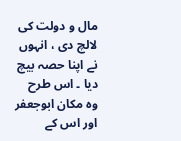مال و دولت کی لالچ دی ، انہوں نے اپنا حصہ بیچ دیا ۔ اس طرح وہ مکان ابوجعفر اور اس کے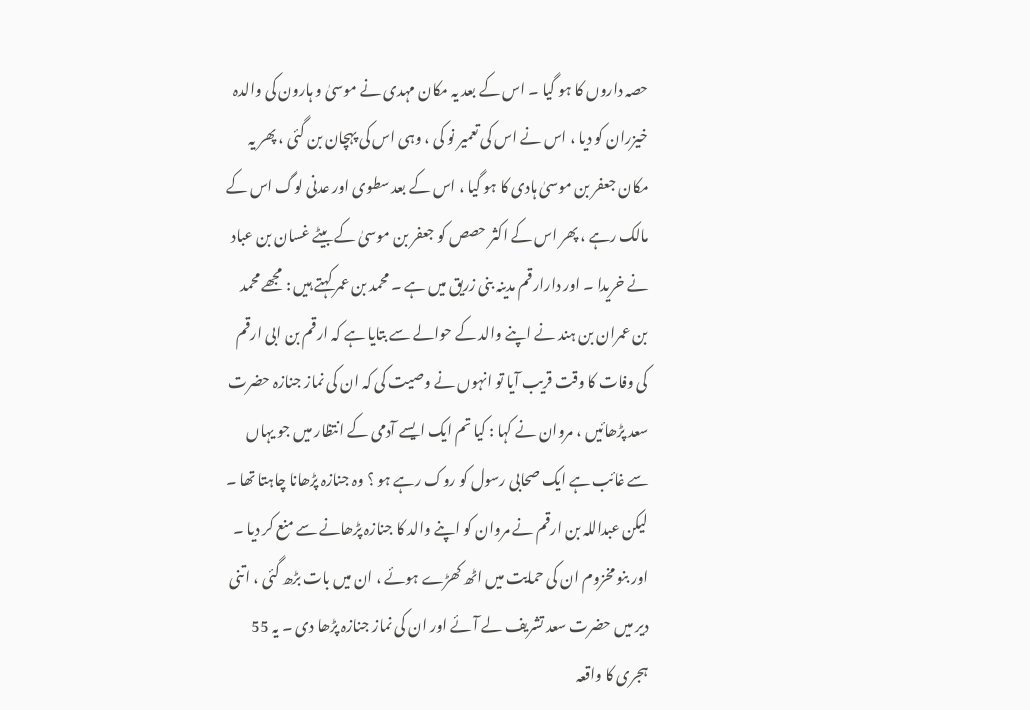حصہ داروں کا ہو گیا ۔ اس کے بعد یہ مکان مہدی نے موسیٰ و ہارون کی والدہ خیزران کو دیا ، اس نے اس کی تعمیر نو کی ، وہی اس کی پہچان بن گئی ، پھر یہ مکان جعفر بن موسیٰ ہادی کا ہو گیا ، اس کے بعد سطوی اور عدنی لوگ اس کے مالک رہے ، پھر اس کے اکثر حصص کو جعفر بن موسیٰ کے بیٹے غسان بن عباد نے خریدا ۔ اور دارارقم مدینہ بنی زریق میں ہے ۔ محمد بن عمر کہتے ہیں : مجھے محمد بن عمران بن ہند نے اپنے والد کے حوالے سے بتایا ہے کہ ارقم بن ابی ارقم کی وفات کا وقت قریب آیا تو انہوں نے وصیت کی کہ ان کی نماز جنازہ حضرت سعد پڑھائیں ، مروان نے کہا : کیا تم ایک ایسے آدمی کے انتظار میں جو یہاں سے غائب ہے ایک صحابی رسول کو روک رہے ہو ؟ وہ جنازہ پڑھانا چاہتا تھا ۔ لیکن عبداللہ بن ارقم نے مروان کو اپنے والد کا جنازہ پڑھانے سے منع کر دیا ۔ اور بنو مخزوم ان کی حمایت میں اٹھ کھڑے ہوئے ، ان میں بات بڑھ گئی ، اتنی دیر میں حضرت سعد تشریف لے آئے اور ان کی نماز جنازہ پڑھا دی ۔ یہ 55 ہجری کا واقعہ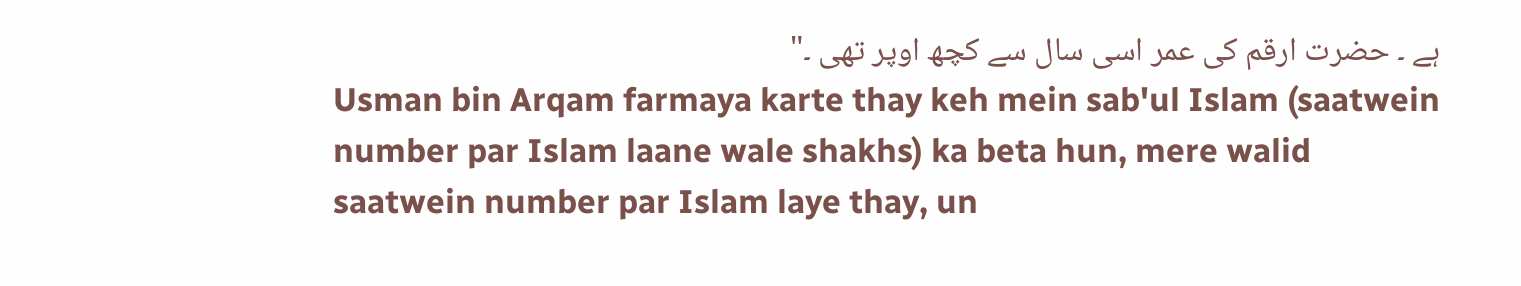ہے ۔ حضرت ارقم کی عمر اسی سال سے کچھ اوپر تھی ۔"
Usman bin Arqam farmaya karte thay keh mein sab'ul Islam (saatwein number par Islam laane wale shakhs) ka beta hun, mere walid saatwein number par Islam laye thay, un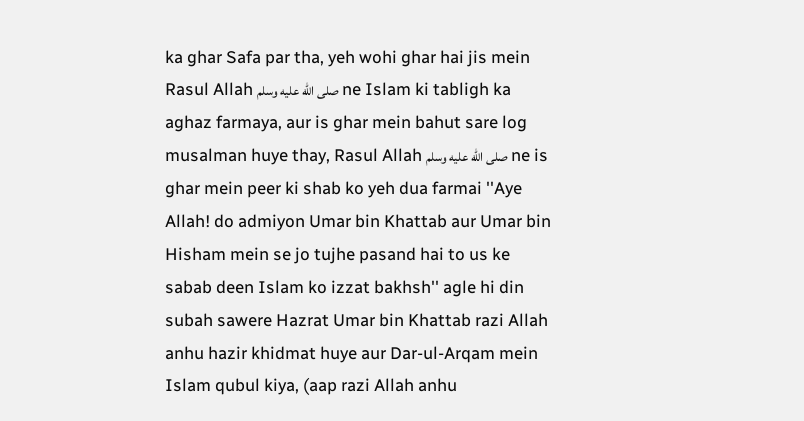ka ghar Safa par tha, yeh wohi ghar hai jis mein Rasul Allah صلى الله عليه وسلم ne Islam ki tabligh ka aghaz farmaya, aur is ghar mein bahut sare log musalman huye thay, Rasul Allah صلى الله عليه وسلم ne is ghar mein peer ki shab ko yeh dua farmai ''Aye Allah! do admiyon Umar bin Khattab aur Umar bin Hisham mein se jo tujhe pasand hai to us ke sabab deen Islam ko izzat bakhsh'' agle hi din subah sawere Hazrat Umar bin Khattab razi Allah anhu hazir khidmat huye aur Dar-ul-Arqam mein Islam qubul kiya, (aap razi Allah anhu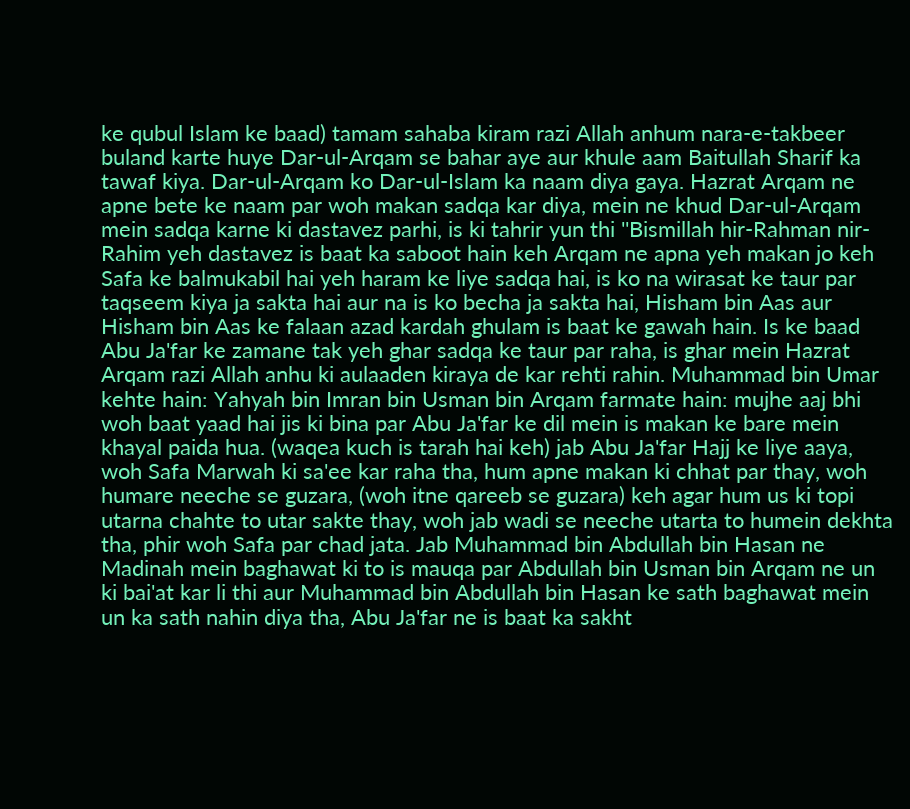ke qubul Islam ke baad) tamam sahaba kiram razi Allah anhum nara-e-takbeer buland karte huye Dar-ul-Arqam se bahar aye aur khule aam Baitullah Sharif ka tawaf kiya. Dar-ul-Arqam ko Dar-ul-Islam ka naam diya gaya. Hazrat Arqam ne apne bete ke naam par woh makan sadqa kar diya, mein ne khud Dar-ul-Arqam mein sadqa karne ki dastavez parhi, is ki tahrir yun thi ''Bismillah hir-Rahman nir-Rahim yeh dastavez is baat ka saboot hain keh Arqam ne apna yeh makan jo keh Safa ke balmukabil hai yeh haram ke liye sadqa hai, is ko na wirasat ke taur par taqseem kiya ja sakta hai aur na is ko becha ja sakta hai, Hisham bin Aas aur Hisham bin Aas ke falaan azad kardah ghulam is baat ke gawah hain. Is ke baad Abu Ja'far ke zamane tak yeh ghar sadqa ke taur par raha, is ghar mein Hazrat Arqam razi Allah anhu ki aulaaden kiraya de kar rehti rahin. Muhammad bin Umar kehte hain: Yahyah bin Imran bin Usman bin Arqam farmate hain: mujhe aaj bhi woh baat yaad hai jis ki bina par Abu Ja'far ke dil mein is makan ke bare mein khayal paida hua. (waqea kuch is tarah hai keh) jab Abu Ja'far Hajj ke liye aaya, woh Safa Marwah ki sa'ee kar raha tha, hum apne makan ki chhat par thay, woh humare neeche se guzara, (woh itne qareeb se guzara) keh agar hum us ki topi utarna chahte to utar sakte thay, woh jab wadi se neeche utarta to humein dekhta tha, phir woh Safa par chad jata. Jab Muhammad bin Abdullah bin Hasan ne Madinah mein baghawat ki to is mauqa par Abdullah bin Usman bin Arqam ne un ki bai'at kar li thi aur Muhammad bin Abdullah bin Hasan ke sath baghawat mein un ka sath nahin diya tha, Abu Ja'far ne is baat ka sakht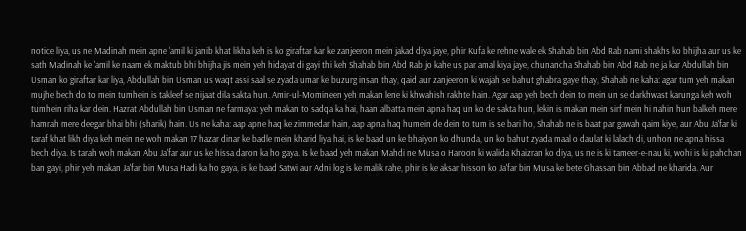notice liya, us ne Madinah mein apne 'amil ki janib khat likha keh is ko giraftar kar ke zanjeeron mein jakad diya jaye, phir Kufa ke rehne wale ek Shahab bin Abd Rab nami shakhs ko bhijha aur us ke sath Madinah ke 'amil ke naam ek maktub bhi bhijha jis mein yeh hidayat di gayi thi keh Shahab bin Abd Rab jo kahe us par amal kiya jaye, chunancha Shahab bin Abd Rab ne ja kar Abdullah bin Usman ko giraftar kar liya, Abdullah bin Usman us waqt assi saal se zyada umar ke buzurg insan thay, qaid aur zanjeeron ki wajah se bahut ghabra gaye thay, Shahab ne kaha: agar tum yeh makan mujhe bech do to mein tumhein is takleef se nijaat dila sakta hun. Amir-ul-Momineen yeh makan lene ki khwahish rakhte hain. Agar aap yeh bech dein to mein un se darkhwast karunga keh woh tumhein riha kar dein. Hazrat Abdullah bin Usman ne farmaya: yeh makan to sadqa ka hai, haan albatta mein apna haq un ko de sakta hun, lekin is makan mein sirf mein hi nahin hun balkeh mere hamrah mere deegar bhai bhi (sharik) hain. Us ne kaha: aap apne haq ke zimmedar hain, aap apna haq humein de dein to tum is se bari ho, Shahab ne is baat par gawah qaim kiye, aur Abu Ja'far ki taraf khat likh diya keh mein ne woh makan 17 hazar dinar ke badle mein kharid liya hai, is ke baad un ke bhaiyon ko dhunda, un ko bahut zyada maal o daulat ki lalach di, unhon ne apna hissa bech diya. Is tarah woh makan Abu Ja'far aur us ke hissa daron ka ho gaya. Is ke baad yeh makan Mahdi ne Musa o Haroon ki walida Khaizran ko diya, us ne is ki tameer-e-nau ki, wohi is ki pahchan ban gayi, phir yeh makan Ja'far bin Musa Hadi ka ho gaya, is ke baad Satwi aur Adni log is ke malik rahe, phir is ke aksar hisson ko Ja'far bin Musa ke bete Ghassan bin Abbad ne kharida. Aur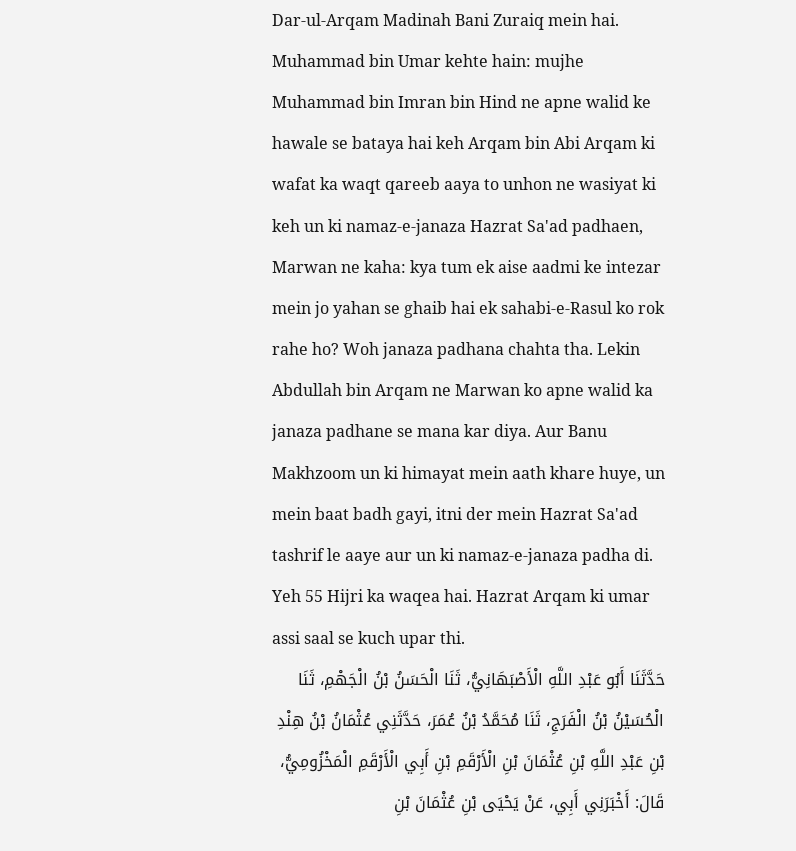Dar-ul-Arqam Madinah Bani Zuraiq mein hai. Muhammad bin Umar kehte hain: mujhe Muhammad bin Imran bin Hind ne apne walid ke hawale se bataya hai keh Arqam bin Abi Arqam ki wafat ka waqt qareeb aaya to unhon ne wasiyat ki keh un ki namaz-e-janaza Hazrat Sa'ad padhaen, Marwan ne kaha: kya tum ek aise aadmi ke intezar mein jo yahan se ghaib hai ek sahabi-e-Rasul ko rok rahe ho? Woh janaza padhana chahta tha. Lekin Abdullah bin Arqam ne Marwan ko apne walid ka janaza padhane se mana kar diya. Aur Banu Makhzoom un ki himayat mein aath khare huye, un mein baat badh gayi, itni der mein Hazrat Sa'ad tashrif le aaye aur un ki namaz-e-janaza padha di. Yeh 55 Hijri ka waqea hai. Hazrat Arqam ki umar assi saal se kuch upar thi.
حَدَّثَنَا أَبُو عَبْدِ اللَّهِ الْأَصْبَهَانِيُّ، ثَنَا الْحَسَنُ بْنُ الْجَهْمِ، ثَنَا الْحُسَيْنُ بْنُ الْفَرَجِ، ثَنَا مُحَمَّدُ بْنُ عُمَرَ، حَدَّثَنِي عُثْمَانُ بْنُ هِنْدِ بْنِ عَبْدِ اللَّهِ بْنِ عُثْمَانَ بْنِ الْأَرْقَمِ بْنِ أَبِي الْأَرْقَمِ الْمَخْزُومِيُّ، قَالَ: أَخْبَرَنِي أَبِي، عَنْ يَحْيَى بْنِ عُثْمَانَ بْنِ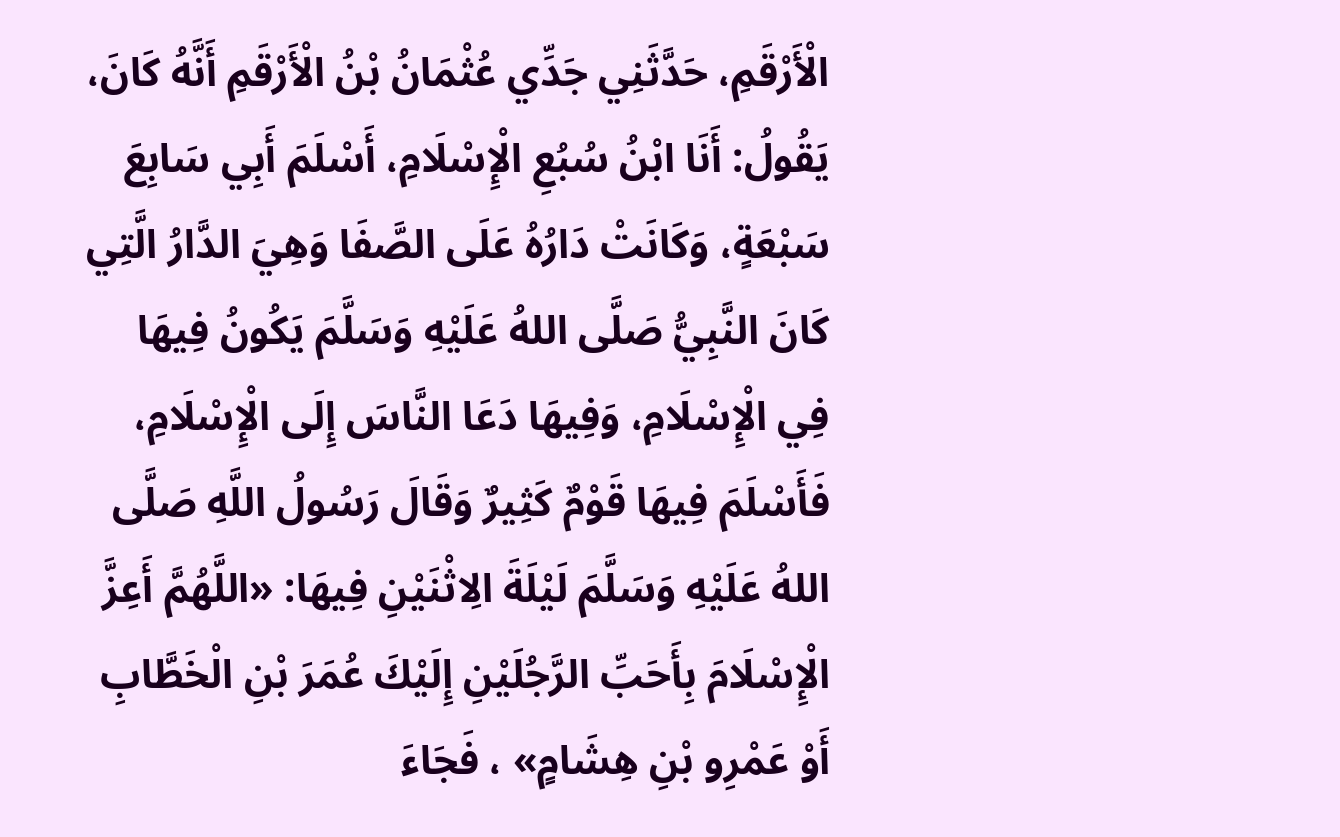الْأَرْقَمِ، حَدَّثَنِي جَدِّي عُثْمَانُ بْنُ الْأَرْقَمِ أَنَّهُ كَانَ، يَقُولُ: أَنَا ابْنُ سُبُعِ الْإِسْلَامِ، أَسْلَمَ أَبِي سَابِعَ سَبْعَةٍ، وَكَانَتْ دَارُهُ عَلَى الصَّفَا وَهِيَ الدَّارُ الَّتِي كَانَ النَّبِيُّ صَلَّى اللهُ عَلَيْهِ وَسَلَّمَ يَكُونُ فِيهَا فِي الْإِسْلَامِ، وَفِيهَا دَعَا النَّاسَ إِلَى الْإِسْلَامِ، فَأَسْلَمَ فِيهَا قَوْمٌ كَثِيرٌ وَقَالَ رَسُولُ اللَّهِ صَلَّى اللهُ عَلَيْهِ وَسَلَّمَ لَيْلَةَ الِاثْنَيْنِ فِيهَا: «اللَّهُمَّ أَعِزَّ الْإِسْلَامَ بِأَحَبِّ الرَّجُلَيْنِ إِلَيْكَ عُمَرَ بْنِ الْخَطَّابِ أَوْ عَمْرِو بْنِ هِشَامٍ» ، فَجَاءَ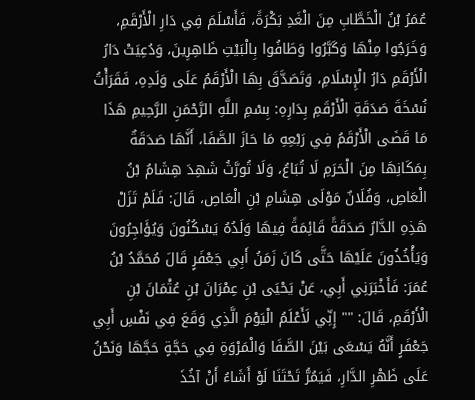عُمَرُ بْنُ الْخَطَّابِ مِنَ الْغَدِ بَكْرَةً، فَأَسْلَمَ فِي دَارِ الْأَرْقَمِ، وَخَرَجُوا مِنْهَا وَكَبَّرُوا وَطَافُوا بِالْبَيْتِ ظَاهِرِينَ، وَدُعِيَتْ دَارُ الْأَرْقَمِ دَارُ الْإِسْلَامِ، وَتَصَدَّقَ بِهَا الْأَرْقَمُ عَلَى وَلَدِهِ، فَقَرَأْتُ نُسْخَةَ صَدَقَةِ الْأَرْقَمِ بِدَارِهِ: بِسْمِ اللَّهِ الرَّحْمَنِ الرَّحِيمِ هَذَا مَا قَضَى الْأَرْقَمُ فِي رَبْعِهِ مَا حَازَ الصَّفَا، أَنَّهَا صَدَقَةٌ بِمَكَانِهَا مِنَ الْحَرَمِ لَا تُبَاعُ، وَلَا تُورَّثُ شَهِدَ هِشَامُ بْنُ الْعَاصِ، وَفُلَانٌ مَوْلَى هِشَامِ بْنِ الْعَاصِ، قَالَ: فَلَمْ تَزَلْ هَذِهِ الدَّارُ صَدَقَةً قَائِمَةً فِيهَا وَلَدُهُ يَسْكُنُونَ وَيُؤَاجِرُونَ وَيَأْخُذُونَ عَلَيْهَا حَتَّى كَانَ زَمَنُ أَبِي جَعْفَرٍ قَالَ مُحَمَّدُ بْنُ عُمَرَ: فَأَخْبَرَنِي أَبِي، عَنْ يَحْيَى بْنِ عِمْرَانَ بْنِ عُثْمَانَ بْنِ الْأَرْقَمِ، قَالَ: "" إِنِّي لَأَعْلَمُ الْيَوْمَ الَّذِي وَقَعَ فِي نَفْسِ أَبِي جَعْفَرٍ أَنَّهُ يَسْعَى بَيْنَ الصَّفَا وَالْمَرْوَةِ فِي حَجَّةٍ حَجَّهَا وَنَحْنُ عَلَى ظَهْرِ الدَّارِ، فَيَمُرُّ تَحْتَنَا لَوْ أَشَاءُ أَنْ آخُذَ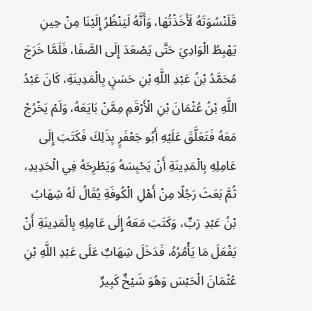قَلَنْسُوَتَهُ لَأَخَذْتُهَا، وَأَنَّهُ لَيَنْظُرُ إِلَيْنَا مِنْ حِينِ يَهْبِطُ الْوَادِيَ حَتَّى يَصْعَدَ إِلَى الصَّفَا، فَلَمَّا خَرَجَ مُحَمَّدُ بْنُ عَبْدِ اللَّهِ بْنِ حَسَنٍ بِالْمَدِينَةِ، كَانَ عَبْدُ اللَّهِ بْنُ عُثْمَانَ بْنِ الْأَرْقَمِ مِمَّنْ بَايَعَهُ، وَلَمْ يَخْرُجْ مَعَهُ فَتَعَلَّقَ عَلَيْهِ أَبُو جَعْفَرٍ بِذَلِكَ فَكَتَبَ إِلَى عَامِلِهِ بِالْمَدِينَةِ أَنْ يَحْبِسَهُ وَيَطْرِحَهُ فِي الْحَدِيدِ، ثُمَّ بَعَثَ رَجُلًا مِنْ أَهْلِ الْكُوفَةِ يُقَالُ لَهُ شِهَابُ بْنُ عَبْدِ رَبٍّ، وَكَتَبَ مَعَهُ إِلَى عَامِلِهِ بِالْمَدِينَةِ أَنْ يَفْعَلَ مَا يَأْمُرُهُ، فَدَخَلَ شِهَابٌ عَلَى عَبْدِ اللَّهِ بْنِ عُثْمَانَ الْحَبْسَ وَهُوَ شَيْخٌ كَبِيرٌ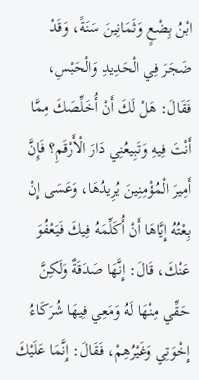ابْنُ بِضْعٍ وَثَمَانِينَ سَنَةً، وَقَدْ ضَجَرَ فِي الْحَدِيدِ وَالْحَبْسِ، فَقَالَ: هَلْ لَكَ أَنْ أُخَلِّصَكَ مِمَّا أَنْتَ فِيهِ وَتَبِيعُنِي دَارَ الْأَرْقَمِ؟ فَإِنَّ أَمِيرَ الْمُؤْمِنِينَ يُرِيدُهَا، وَعَسَى إِنْ بِعْتُهُ إِيَّاهَا أَنْ أُكَلِّمَهُ فِيكَ فَيَعْفُوَ عَنْكَ، قَالَ: إِنَّهَا صَدَقَةٌ وَلَكِنَّ حَقِّي مِنْهَا لَهُ وَمَعِي فِيهَا شُرَكَاءُ إِخْوَتِي وَغَيْرُهِمْ، فَقَالَ: إِنَّمَا عَلَيْكَ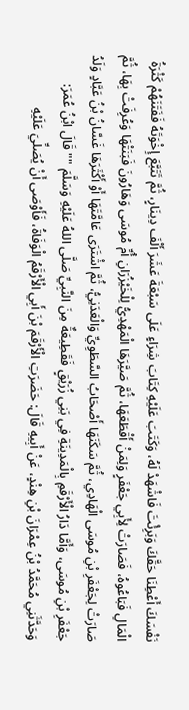نَفْسَكَ أَعْطِنَا حَقَّكَ وَبَرِئْتَ فَاشْهَدْ لَهُ، وَكَتَبَ عَلَيْهِ كِتَابَ شِرَاءٍ عَلَى سَبْعَةَ عَشَرَ أَلْفَ دِينَارٍ، ثُمَّ تَتَبَّعَ إِخْوَتَهُ فَفَتَنَهُمْ كَثْرَةُ الْمَالِ فَبَاعُوهُ، فَصَارَتْ لِأَبِي جَعْفَرٍ وَلِمَنْ أَقْطَعَهَا، ثُمَّ صَيَّرَهَا الْمَهْدِيُّ لِلْخَيْزُرَانِ أُمِّ مُوسَى وَهَارُونَ فَبَنَتْهَا وَعُرِفَتْ بِهَا، ثُمَّ صَارَتْ لِجَعْفَرِ بْنِ مُوسَى الْهَادِي، ثُمَّ سَكَنَهَا أَصْحَابُ السَّطَوِيِّ وَالْعَدَنِيُّ، ثُمَّ اشْتَرَى عَامَّتَهَا أَوْ أَكْثَرَهَا غَسَّانُ بْنُ عَبَّادٍ وَلَدُ جَعْفَرِ بْنِ مُوسَى، وَأَمَّا دَارُ الْأَرْقَمِ بِالْمَدِينَةِ فِي بَنِي زُرَيْقٍ فَقَطِيعَةٌ مِنَ النَّبِيِّ صَلَّى اللهُ عَلَيْهِ وَسَلَّمَ "" قَالَ ابْنُ عُمَرَ: وَحَدَّثَنِي مُحَمَّدُ بْنُ عِمْرَانَ بْنِ هِنْدٍ، عَنْ أَبِيهِ قَالَ: حَضَرَتِ الْأَرْقَمَ بْنَ أَبِي الْأَرْقَمُ الْوَفَاةُ، فَأَوْصَى أَنْ يُصَلِّيَ عَلَيْهِ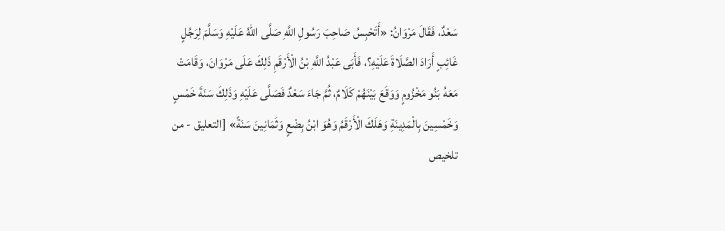سَعْدٌ، فَقَالَ مَرْوَانُ: «أَتَحْبِسُ صَاحِبَ رَسُولِ اللَّهِ صَلَّى اللهُ عَلَيْهِ وَسَلَّمَ لِرَجُلٍ غَائِبٍ أَرَادَ الصَّلَاةَ عَلَيْهِ؟، فَأَبَى عَبْدُ اللَّهِ بْنُ الْأَرْقَمِ ذَلِكَ عَلَى مَرْوَانَ، وَقَامَتْ مَعَهُ بَنُو مَخْزُومٍ وَوَقَعَ بَيْنَهُمْ كَلَامٌ، ثُمَّ جَاءَ سَعْدٌ فَصَلَّى عَلَيْهِ وَذَلِكَ سَنَةَ خَمْسٍ وَخَمْسِينَ بِالْمَدِينَةِ وَهَلَكَ الْأَرْقَمُ وَهُوَ ابْنُ بِضْعٍ وَثَمَانِينَ سَنَةً» [التعليق - من تلخيص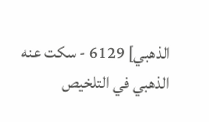الذهبي] 6129 - سكت عنه الذهبي في التلخيص